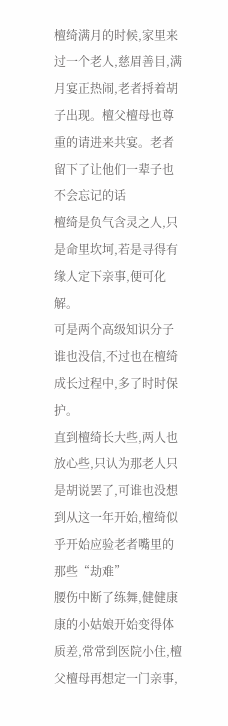檀绮满月的时候,家里来过一个老人,慈眉善目,满月宴正热闹,老者捋着胡子出现。檀父檀母也尊重的请进来共宴。老者留下了让他们一辈子也不会忘记的话
檀绮是负气含灵之人,只是命里坎坷,若是寻得有缘人定下亲事,便可化解。
可是两个高级知识分子谁也没信,不过也在檀绮成长过程中,多了时时保护。
直到檀绮长大些,两人也放心些,只认为那老人只是胡说罢了,可谁也没想到从这一年开始,檀绮似乎开始应验老者嘴里的那些“劫难”
腰伤中断了练舞,健健康康的小姑娘开始变得体质差,常常到医院小住,檀父檀母再想定一门亲事,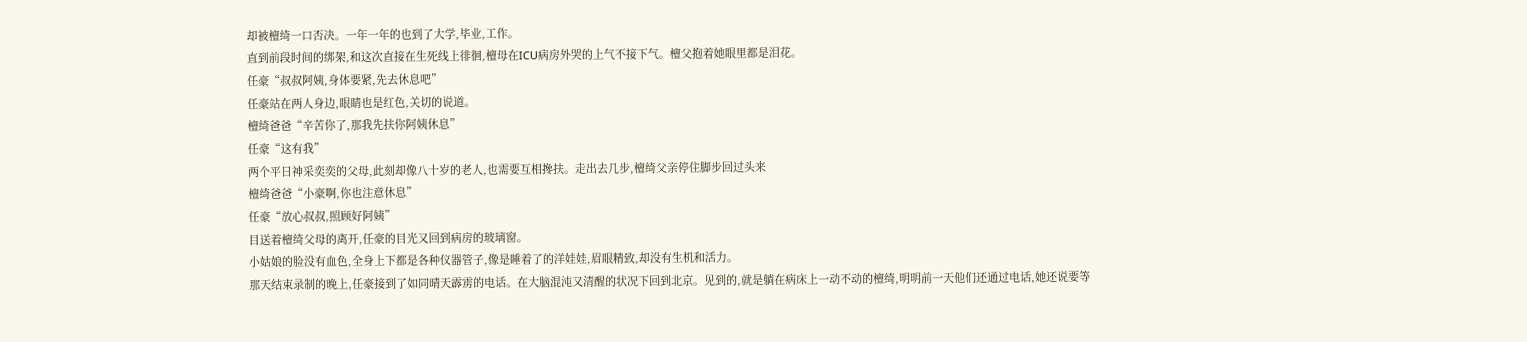却被檀绮一口否决。一年一年的也到了大学,毕业,工作。
直到前段时间的绑架,和这次直接在生死线上徘徊,檀母在ICU病房外哭的上气不接下气。檀父抱着她眼里都是泪花。
任豪“叔叔阿姨,身体要紧,先去休息吧”
任豪站在两人身边,眼睛也是红色,关切的说道。
檀绮爸爸“辛苦你了,那我先扶你阿姨休息”
任豪“这有我”
两个平日神采奕奕的父母,此刻却像八十岁的老人,也需要互相搀扶。走出去几步,檀绮父亲停住脚步回过头来
檀绮爸爸“小豪啊,你也注意休息”
任豪“放心叔叔,照顾好阿姨”
目送着檀绮父母的离开,任豪的目光又回到病房的玻璃窗。
小姑娘的脸没有血色,全身上下都是各种仪器管子,像是睡着了的洋娃娃,眉眼精致,却没有生机和活力。
那天结束录制的晚上,任豪接到了如同晴天霹雳的电话。在大脑混沌又清醒的状况下回到北京。见到的,就是躺在病床上一动不动的檀绮,明明前一天他们还通过电话,她还说要等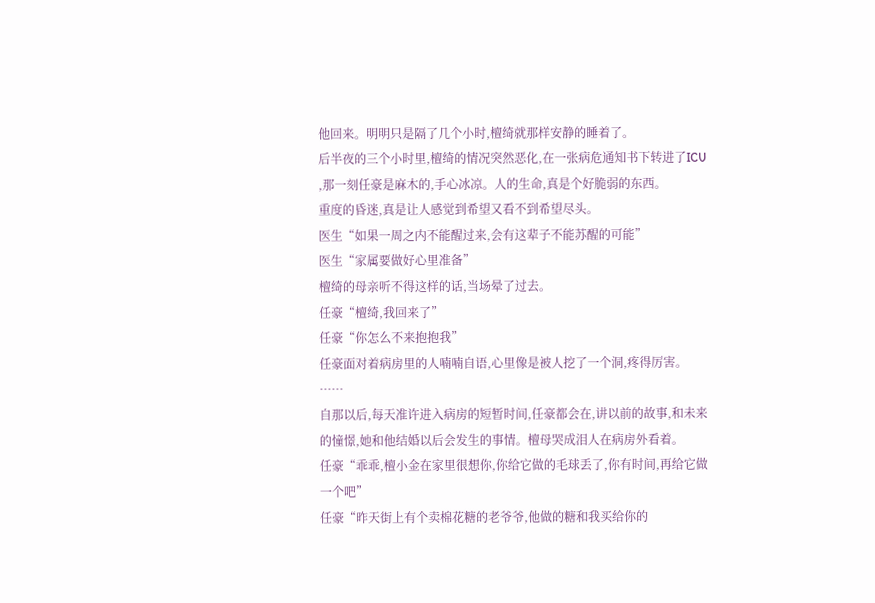他回来。明明只是隔了几个小时,檀绮就那样安静的睡着了。
后半夜的三个小时里,檀绮的情况突然恶化,在一张病危通知书下转进了ICU ,那一刻任豪是麻木的,手心冰凉。人的生命,真是个好脆弱的东西。
重度的昏迷,真是让人感觉到希望又看不到希望尽头。
医生“如果一周之内不能醒过来,会有这辈子不能苏醒的可能”
医生“家属要做好心里准备”
檀绮的母亲听不得这样的话,当场晕了过去。
任豪“檀绮,我回来了”
任豪“你怎么不来抱抱我”
任豪面对着病房里的人喃喃自语,心里像是被人挖了一个洞,疼得厉害。
……
自那以后,每天准许进入病房的短暂时间,任豪都会在,讲以前的故事,和未来的憧憬,她和他结婚以后会发生的事情。檀母哭成泪人在病房外看着。
任豪“乖乖,檀小金在家里很想你,你给它做的毛球丢了,你有时间,再给它做一个吧”
任豪“昨天街上有个卖棉花糖的老爷爷,他做的糖和我买给你的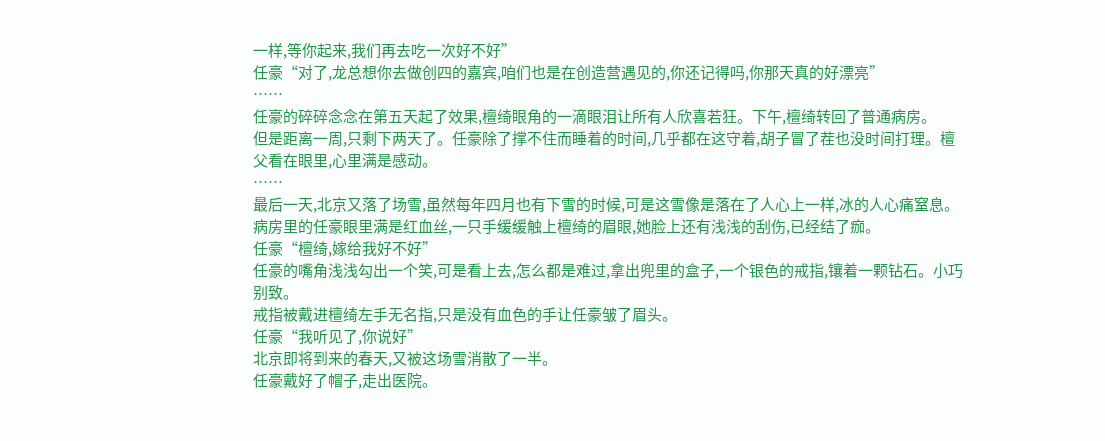一样,等你起来,我们再去吃一次好不好”
任豪“对了,龙总想你去做创四的嘉宾,咱们也是在创造营遇见的,你还记得吗,你那天真的好漂亮”
……
任豪的碎碎念念在第五天起了效果,檀绮眼角的一滴眼泪让所有人欣喜若狂。下午,檀绮转回了普通病房。
但是距离一周,只剩下两天了。任豪除了撑不住而睡着的时间,几乎都在这守着,胡子冒了茬也没时间打理。檀父看在眼里,心里满是感动。
……
最后一天,北京又落了场雪,虽然每年四月也有下雪的时候,可是这雪像是落在了人心上一样,冰的人心痛窒息。
病房里的任豪眼里满是红血丝,一只手缓缓触上檀绮的眉眼,她脸上还有浅浅的刮伤,已经结了痂。
任豪“檀绮,嫁给我好不好”
任豪的嘴角浅浅勾出一个笑,可是看上去,怎么都是难过,拿出兜里的盒子,一个银色的戒指,镶着一颗钻石。小巧别致。
戒指被戴进檀绮左手无名指,只是没有血色的手让任豪皱了眉头。
任豪“我听见了,你说好”
北京即将到来的春天,又被这场雪消散了一半。
任豪戴好了帽子,走出医院。